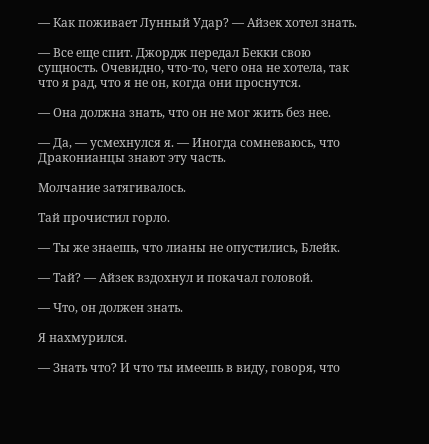— Как поживает Лунный Удар? — Айзек хотел знать.

— Все еще спит. Джордж передал Бекки свою сущность. Очевидно, что-то, чего она не хотела, так что я рад, что я не он, когда они проснутся.

— Она должна знать, что он не мог жить без нее.

— Да, — усмехнулся я. — Иногда сомневаюсь, что Драконианцы знают эту часть.

Молчание затягивалось.

Тай прочистил горло.

— Ты же знаешь, что лианы не опустились, Блейк.

— Тай? — Айзек вздохнул и покачал головой.

— Что, он должен знать.

Я нахмурился.

— Знать что? И что ты имеешь в виду, говоря, что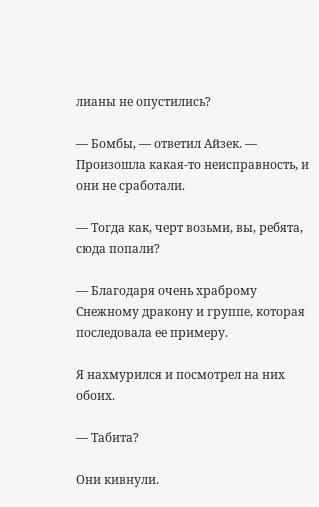лианы не опустились?

— Бомбы, — ответил Айзек. — Произошла какая-то неисправность, и они не сработали.

— Тогда как, черт возьми, вы, ребята, сюда попали?

— Благодаря очень храброму Снежному дракону и группе, которая последовала ее примеру.

Я нахмурился и посмотрел на них обоих.

— Табита?

Они кивнули.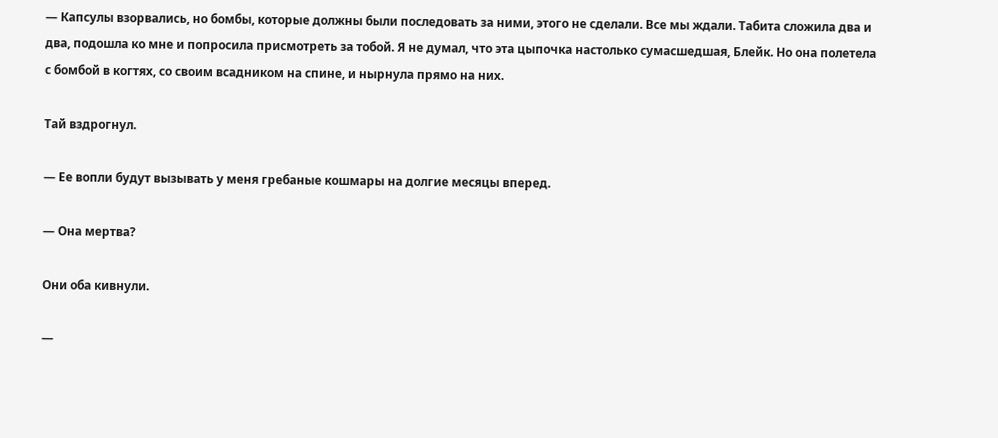— Капсулы взорвались, но бомбы, которые должны были последовать за ними, этого не сделали. Все мы ждали. Табита сложила два и два, подошла ко мне и попросила присмотреть за тобой. Я не думал, что эта цыпочка настолько сумасшедшая, Блейк. Но она полетела с бомбой в когтях, со своим всадником на спине, и нырнула прямо на них.

Тай вздрогнул.

— Ее вопли будут вызывать у меня гребаные кошмары на долгие месяцы вперед.

— Она мертва?

Они оба кивнули.

—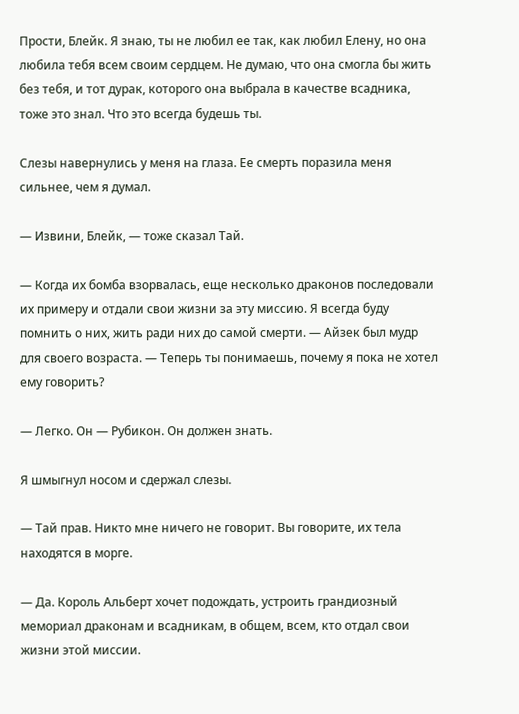Прости, Блейк. Я знаю, ты не любил ее так, как любил Елену, но она любила тебя всем своим сердцем. Не думаю, что она смогла бы жить без тебя, и тот дурак, которого она выбрала в качестве всадника, тоже это знал. Что это всегда будешь ты.

Слезы навернулись у меня на глаза. Ее смерть поразила меня сильнее, чем я думал.

— Извини, Блейк, — тоже сказал Тай.

— Когда их бомба взорвалась, еще несколько драконов последовали их примеру и отдали свои жизни за эту миссию. Я всегда буду помнить о них, жить ради них до самой смерти. — Айзек был мудр для своего возраста. — Теперь ты понимаешь, почему я пока не хотел ему говорить?

— Легко. Он — Рубикон. Он должен знать.

Я шмыгнул носом и сдержал слезы.

— Тай прав. Никто мне ничего не говорит. Вы говорите, их тела находятся в морге.

— Да. Король Альберт хочет подождать, устроить грандиозный мемориал драконам и всадникам, в общем, всем, кто отдал свои жизни этой миссии.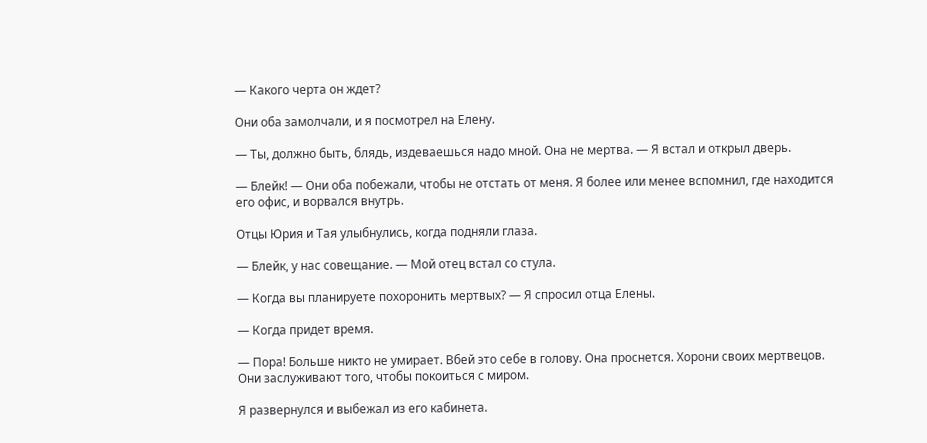— Какого черта он ждет?

Они оба замолчали, и я посмотрел на Елену.

— Ты, должно быть, блядь, издеваешься надо мной. Она не мертва. — Я встал и открыл дверь.

— Блейк! — Они оба побежали, чтобы не отстать от меня. Я более или менее вспомнил, где находится его офис, и ворвался внутрь.

Отцы Юрия и Тая улыбнулись, когда подняли глаза.

— Блейк, у нас совещание. — Мой отец встал со стула.

— Когда вы планируете похоронить мертвых? — Я спросил отца Елены.

— Когда придет время.

— Пора! Больше никто не умирает. Вбей это себе в голову. Она проснется. Хорони своих мертвецов. Они заслуживают того, чтобы покоиться с миром.

Я развернулся и выбежал из его кабинета.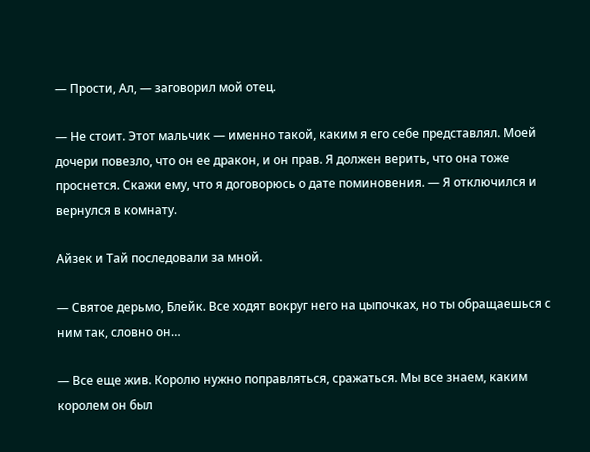— Прости, Ал, — заговорил мой отец.

— Не стоит. Этот мальчик — именно такой, каким я его себе представлял. Моей дочери повезло, что он ее дракон, и он прав. Я должен верить, что она тоже проснется. Скажи ему, что я договорюсь о дате поминовения. — Я отключился и вернулся в комнату.

Айзек и Тай последовали за мной.

— Святое дерьмо, Блейк. Все ходят вокруг него на цыпочках, но ты обращаешься с ним так, словно он…

— Все еще жив. Королю нужно поправляться, сражаться. Мы все знаем, каким королем он был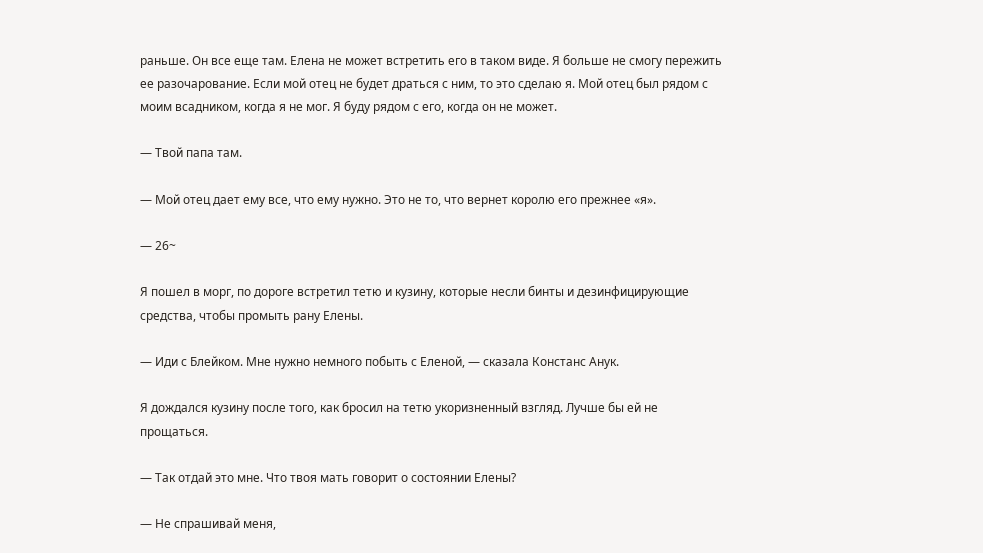раньше. Он все еще там. Елена не может встретить его в таком виде. Я больше не смогу пережить ее разочарование. Если мой отец не будет драться с ним, то это сделаю я. Мой отец был рядом с моим всадником, когда я не мог. Я буду рядом с его, когда он не может.

— Твой папа там.

— Мой отец дает ему все, что ему нужно. Это не то, что вернет королю его прежнее «я».

— 26~

Я пошел в морг, по дороге встретил тетю и кузину, которые несли бинты и дезинфицирующие средства, чтобы промыть рану Елены.

— Иди с Блейком. Мне нужно немного побыть с Еленой, — сказала Констанс Анук.

Я дождался кузину после того, как бросил на тетю укоризненный взгляд. Лучше бы ей не прощаться.

— Так отдай это мне. Что твоя мать говорит о состоянии Елены?

— Не спрашивай меня,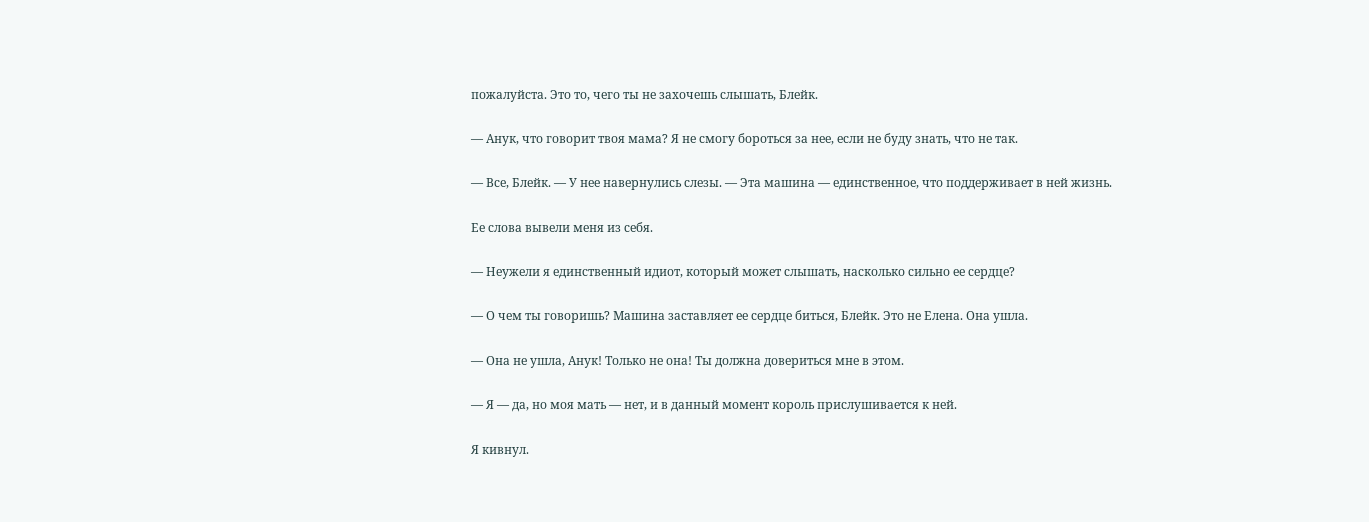пожалуйста. Это то, чего ты не захочешь слышать, Блейк.

— Анук, что говорит твоя мама? Я не смогу бороться за нее, если не буду знать, что не так.

— Все, Блейк. — У нее навернулись слезы. — Эта машина — единственное, что поддерживает в ней жизнь.

Ее слова вывели меня из себя.

— Неужели я единственный идиот, который может слышать, насколько сильно ее сердце?

— О чем ты говоришь? Машина заставляет ее сердце биться, Блейк. Это не Елена. Она ушла.

— Она не ушла, Анук! Только не она! Ты должна довериться мне в этом.

— Я — да, но моя мать — нет, и в данный момент король прислушивается к ней.

Я кивнул.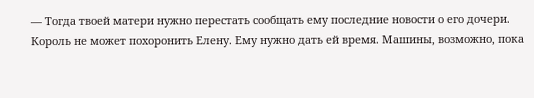— Тогда твоей матери нужно перестать сообщать ему последние новости о его дочери. Король не может похоронить Елену. Ему нужно дать ей время. Машины, возможно, пока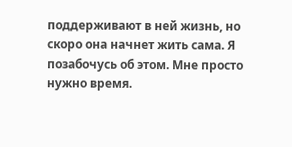поддерживают в ней жизнь, но скоро она начнет жить сама. Я позабочусь об этом. Мне просто нужно время.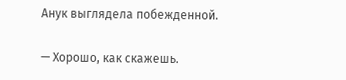Анук выглядела побежденной.

— Хорошо, как скажешь.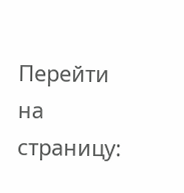Перейти на страницу: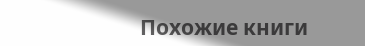Похожие книги